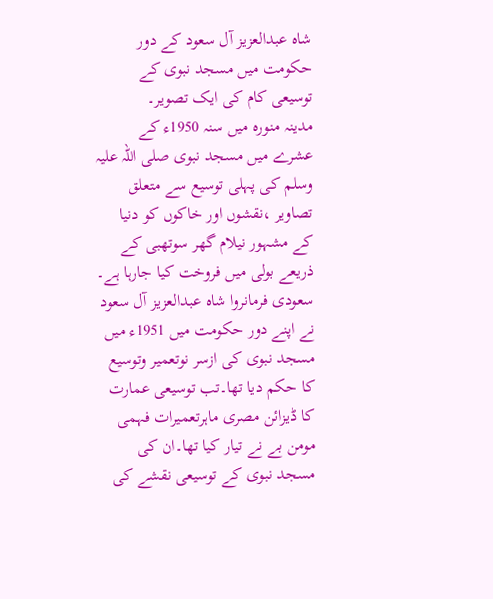شاہ عبدالعزیز آل سعود کے دور حکومت میں مسجد نبوی کے توسیعی کام کی ایک تصویر۔
مدینہ منورہ میں سنہ 1950ء کے عشرے میں مسجد نبوی صلی اللہ علیہ وسلم کی پہلی توسیع سے متعلق تصاویر ،نقشوں اور خاکوں کو دنیا کے مشہور نیلام گھر سوتھبی کے ذریعے بولی میں فروخت کیا جارہا ہے۔
سعودی فرمانروا شاہ عبدالعزیز آل سعود نے اپنے دور حکومت میں 1951ء میں مسجد نبوی کی ازسر نوتعمیر وتوسیع کا حکم دیا تھا۔تب توسیعی عمارت کا ڈیزائن مصری ماہرتعمیرات فہمی مومن بے نے تیار کیا تھا۔ان کی مسجد نبوی کے توسیعی نقشے کی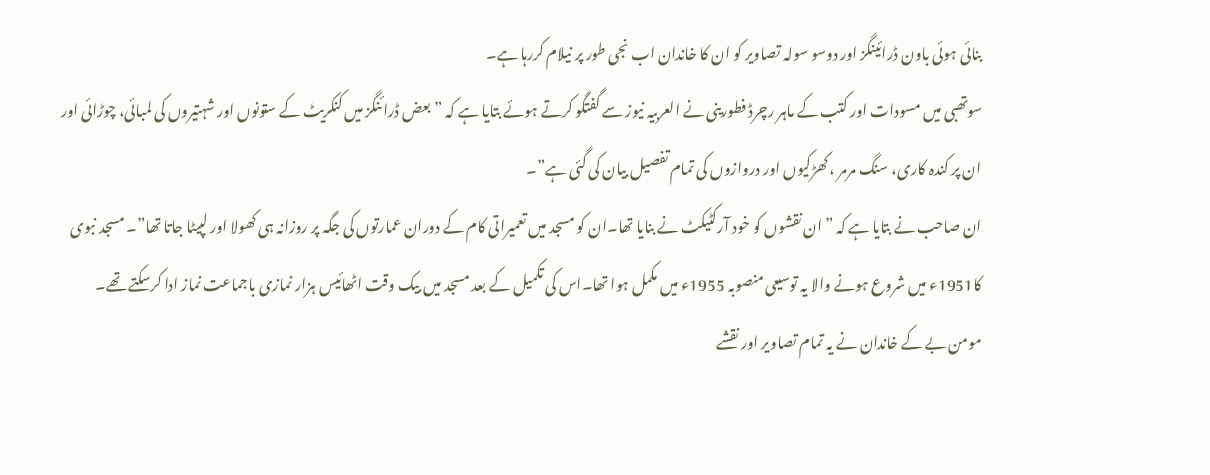بنائی ہوئی باون ڈرائینگز اور دوسو سولہ تصاویر کو ان کا خاندان اب نجی طور پر نیلام کررہا ہے۔
سوتھبی میں مسودات اور کتب کے ماہر رچرڈ فطورینی نے العربیہ نیوز سے گفتگو کرتے ہوئے بتایا ہے کہ ”بعض ڈرائنگز میں کنکریٹ کے ستونوں اور شہتیروں کی لمبائی، چوڑائی اور ان پر کندہ کاری، سنگ مرمر ،کھڑکیوں اور دروازوں کی تمام تفصیل بیان کی گئی ہے”۔
ان صاحب نے بتایا ہے کہ ”ان نقشوں کو خود آرکٹیکٹ نے بنایا تھا۔ان کو مسجد میں تعمیراتی کام کے دوران عمارتوں کی جگہ پر روزانہ ہی کھولا اور لپیٹا جاتا تھا”۔ مسجد نبوی کا1951ء میں شروع ہونے والا یہ توسیعی منصوبہ 1955ء میں مکمل ہوا تھا۔اس کی تکمیل کے بعد مسجد میں بیک وقت اٹھائیس ہزار نمازی باجماعت نماز ادا کرسکتے تھے۔
مومن بے کے خاندان نے یہ تمام تصاویر اور نقشے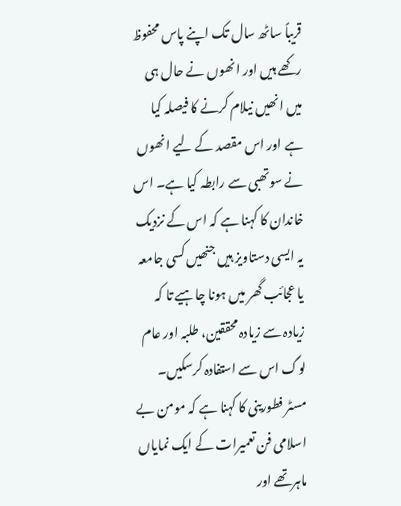قریباً ساٹھ سال تک اپنے پاس محفوظ رکھے ہیں اور انھوں نے حال ہی میں انھیں نیلام کرنے کا فیصلہ کیا ہے اور اس مقصد کے لیے انھوں نے سوتھبی سے رابطہ کیا ہے۔ اس خاندان کا کہنا ہے کہ اس کے نزدیک یہ ایسی دستاویز ہیں جنھیں کسی جامعہ یا عجائب گھر میں ہونا چاہیے تا کہ زیادہ سے زیادہ محققین، طلبہ اور عام لوگ اس سے استفادہ کرسکیں۔
مسٹر فطورینی کا کہنا ہے کہ مومن بے اسلامی فن تعمیرات کے ایک نمایاں ماہرتھے اور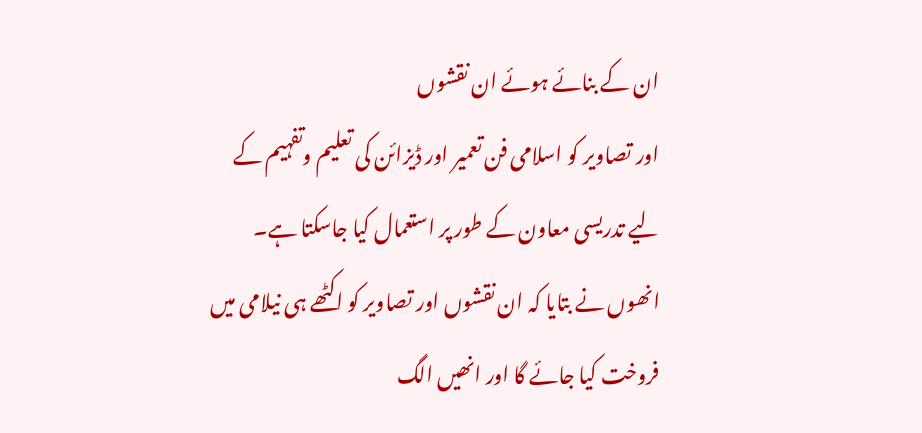ان کے بنائے ہوئے ان نقشوں
اور تصاویر کو اسلامی فن تعمیر اور ڈیزائن کی تعلیم وتفہیم کے لیے تدریسی معاون کے طور پر استعمال کیا جاسکتا ہے۔
انھوں نے بتایا کہ ان نقشوں اور تصاویر کو اکٹھے ہی نیلامی میں فروخت کیا جائے گا اور انھیں الگ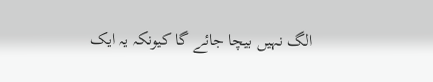الگ نہیں بیچا جائے گا کیونکہ یہ ایک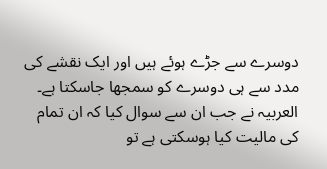دوسرے سے جڑے ہوئے ہیں اور ایک نقشے کی مدد سے ہی دوسرے کو سمجھا جاسکتا ہے۔
العربیہ نے جب ان سے سوال کیا کہ ان تمام کی مالیت کیا ہوسکتی ہے تو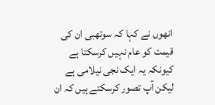انھوں نے کہا کہ سوتھبی ان کی قیمت کو عام نہیں کرسکتا ہے کیونکہ یہ ایک نجی نیلامی ہے لیکن آپ تصور کرسکتے ہیں کہ ان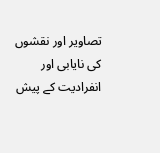تصاویر اور نقشوں کی نایابی اور انفرادیت کے پیش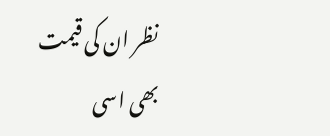نظر ان کی قیمت بھی اسی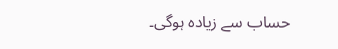حساب سے زیادہ ہوگی۔